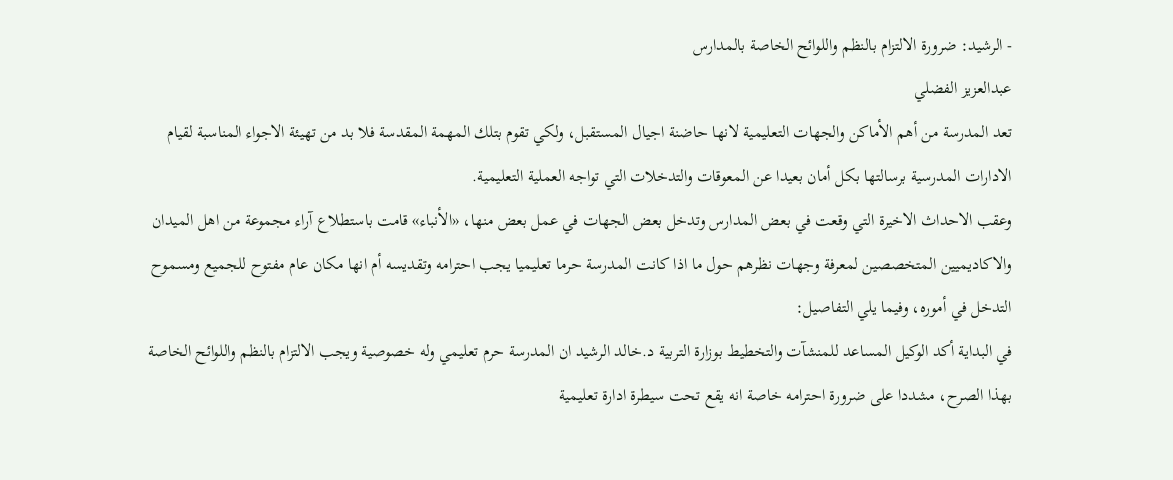- الرشيد: ضرورة الالتزام بالنظم واللوائح الخاصة بالمدارس
عبدالعزيز الفضلي
تعد المدرسة من أهم الأماكن والجهات التعليمية لانها حاضنة اجيال المستقبل، ولكي تقوم بتلك المهمة المقدسة فلا بد من تهيئة الاجواء المناسبة لقيام الادارات المدرسية برسالتها بكل أمان بعيدا عن المعوقات والتدخلات التي تواجه العملية التعليمية.
وعقب الاحداث الاخيرة التي وقعت في بعض المدارس وتدخل بعض الجهات في عمل بعض منها، «الأنباء» قامت باستطلاع آراء مجموعة من اهل الميدان والاكاديميين المتخصصين لمعرفة وجهات نظرهم حول ما اذا كانت المدرسة حرما تعليميا يجب احترامه وتقديسه أم انها مكان عام مفتوح للجميع ومسموح التدخل في أموره، وفيما يلي التفاصيل:
في البداية أكد الوكيل المساعد للمنشآت والتخطيط بوزارة التربية د.خالد الرشيد ان المدرسة حرم تعليمي وله خصوصية ويجب الالتزام بالنظم واللوائح الخاصة بهذا الصرح، مشددا على ضرورة احترامه خاصة انه يقع تحت سيطرة ادارة تعليمية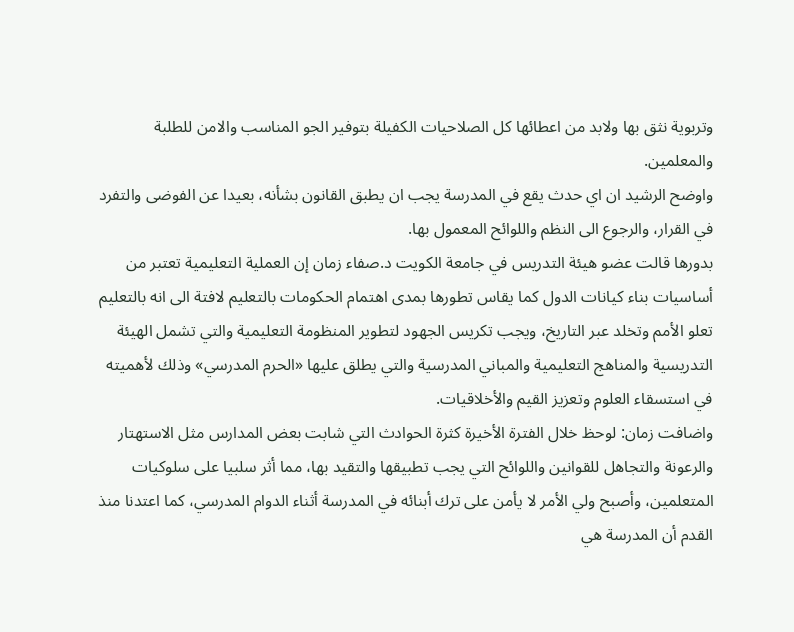وتربوية نثق بها ولابد من اعطائها كل الصلاحيات الكفيلة بتوفير الجو المناسب والامن للطلبة والمعلمين.
واوضح الرشيد ان اي حدث يقع في المدرسة يجب ان يطبق القانون بشأنه، بعيدا عن الفوضى والتفرد في القرار، والرجوع الى النظم واللوائح المعمول بها.
بدورها قالت عضو هيئة التدريس في جامعة الكويت د.صفاء زمان إن العملية التعليمية تعتبر من أساسيات بناء كيانات الدول كما يقاس تطورها بمدى اهتمام الحكومات بالتعليم لافتة الى انه بالتعليم تعلو الأمم وتخلد عبر التاريخ، ويجب تكريس الجهود لتطوير المنظومة التعليمية والتي تشمل الهيئة التدريسية والمناهج التعليمية والمباني المدرسية والتي يطلق عليها «الحرم المدرسي» وذلك لأهميته في استسقاء العلوم وتعزيز القيم والأخلاقيات.
واضافت زمان: لوحظ خلال الفترة الأخيرة كثرة الحوادث التي شابت بعض المدارس مثل الاستهتار والرعونة والتجاهل للقوانين واللوائح التي يجب تطبيقها والتقيد بها، مما أثر سلبيا على سلوكيات المتعلمين، وأصبح ولي الأمر لا يأمن على ترك أبنائه في المدرسة أثناء الدوام المدرسي، كما اعتدنا منذ القدم أن المدرسة هي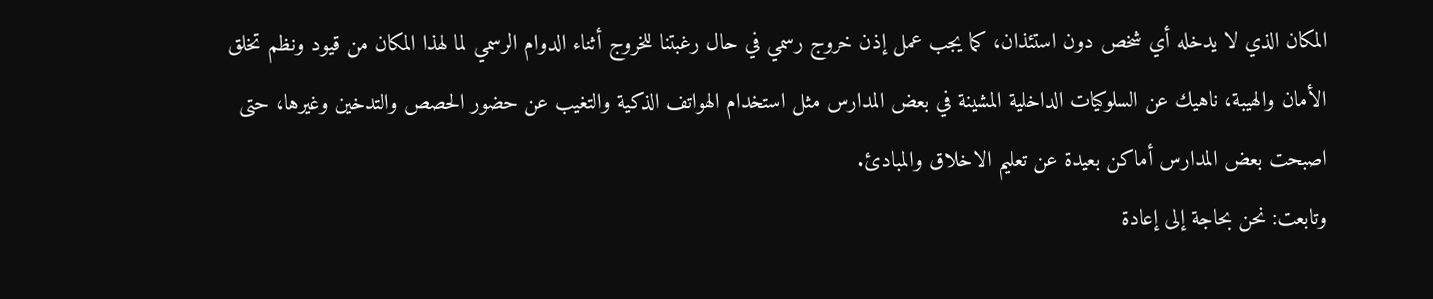المكان الذي لا يدخله أي شخص دون استئذان، كما يجب عمل إذن خروج رسمي في حال رغبتنا للخروج أثناء الدوام الرسمي لما لهذا المكان من قيود ونظم تخلق الأمان والهيبة، ناهيك عن السلوكيات الداخلية المشينة في بعض المدارس مثل استخدام الهواتف الذكية والتغيب عن حضور الحصص والتدخين وغيرها، حتى اصبحت بعض المدارس أماكن بعيدة عن تعليم الاخلاق والمبادئ.
وتابعت: نحن بحاجة إلى إعادة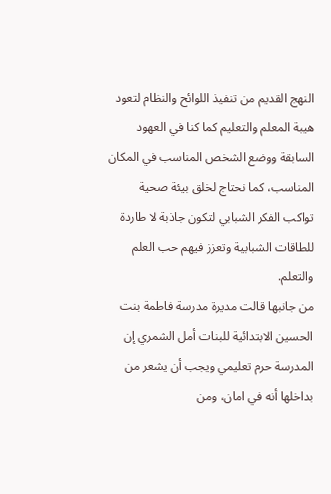النهج القديم من تنفيذ اللوائح والنظام لتعود هيبة المعلم والتعليم كما كنا في العهود السابقة ووضع الشخص المناسب في المكان المناسب، كما نحتاج لخلق بيئة صحية تواكب الفكر الشبابي لتكون جاذبة لا طاردة للطاقات الشبابية وتعزز فيهم حب العلم والتعلم.
من جانبها قالت مديرة مدرسة فاطمة بنت الحسين الابتدائية للبنات أمل الشمري إن المدرسة حرم تعليمي ويجب أن يشعر من بداخلها أنه في امان، ومن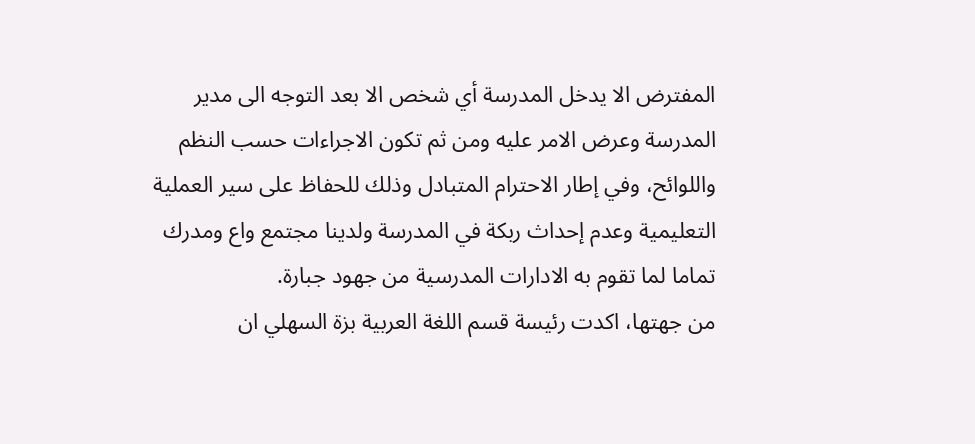المفترض الا يدخل المدرسة أي شخص الا بعد التوجه الى مدير المدرسة وعرض الامر عليه ومن ثم تكون الاجراءات حسب النظم واللوائح، وفي إطار الاحترام المتبادل وذلك للحفاظ على سير العملية التعليمية وعدم إحداث ربكة في المدرسة ولدينا مجتمع واع ومدرك تماما لما تقوم به الادارات المدرسية من جهود جبارة.
من جهتها، اكدت رئيسة قسم اللغة العربية بزة السهلي ان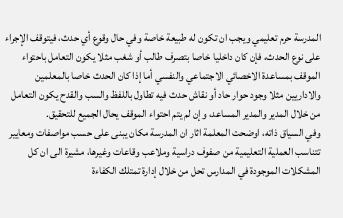المدرسة حرم تعليمي ويجب ان تكون له طبيعة خاصة وفي حال وقوع أي حدث، فيتوقف الإجراء على نوع الحدث، فإن كان داخليا خاصا بتصرف طالب أو شغب مثلا يكون التعامل باحتواء الموقف بمساعدة الاخصائي الاجتماعي والنفسي أما إذا كان الحدث خاصا بالمعلمين والاداريين مثلا وجود حوار حاد أو نقاش حدث فيه تطاول باللفظ والسب والقدح يكون التعامل من خلال المدير والمدير المساعد، وإن لم يتم احتواء الموقف يحال الجميع للتحقيق.
وفي السياق ذاته، اوضحت المعلمة اثار ان المدرسة مكان يبنى على حسب مواصفات ومعايير تتناسب العملية التعليمية من صفوف دراسية وملاعب وقاعات وغيرها، مشيرة الى ان كل المشكلات الموجودة في المدارس تحل من خلال إدارة تمتلك الكفاءة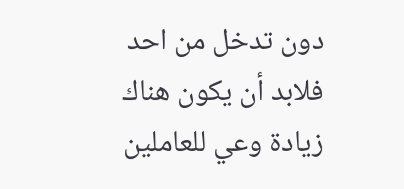دون تدخل من احد فلابد أن يكون هناك زيادة وعي للعاملين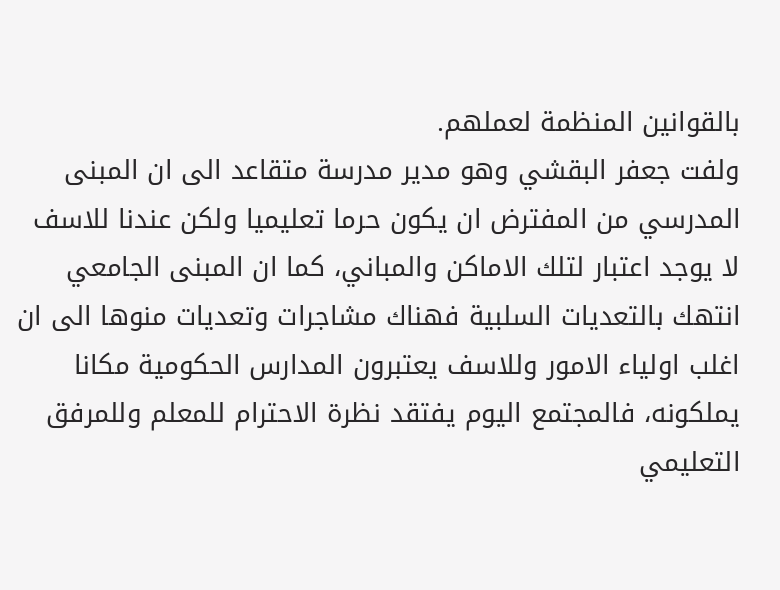بالقوانين المنظمة لعملهم.
ولفت جعفر البقشي وهو مدير مدرسة متقاعد الى ان المبنى المدرسي من المفترض ان يكون حرما تعليميا ولكن عندنا للاسف لا يوجد اعتبار لتلك الاماكن والمباني، كما ان المبنى الجامعي انتهك بالتعديات السلبية فهناك مشاجرات وتعديات منوها الى ان اغلب اولياء الامور وللاسف يعتبرون المدارس الحكومية مكانا يملكونه، فالمجتمع اليوم يفتقد نظرة الاحترام للمعلم وللمرفق التعليمي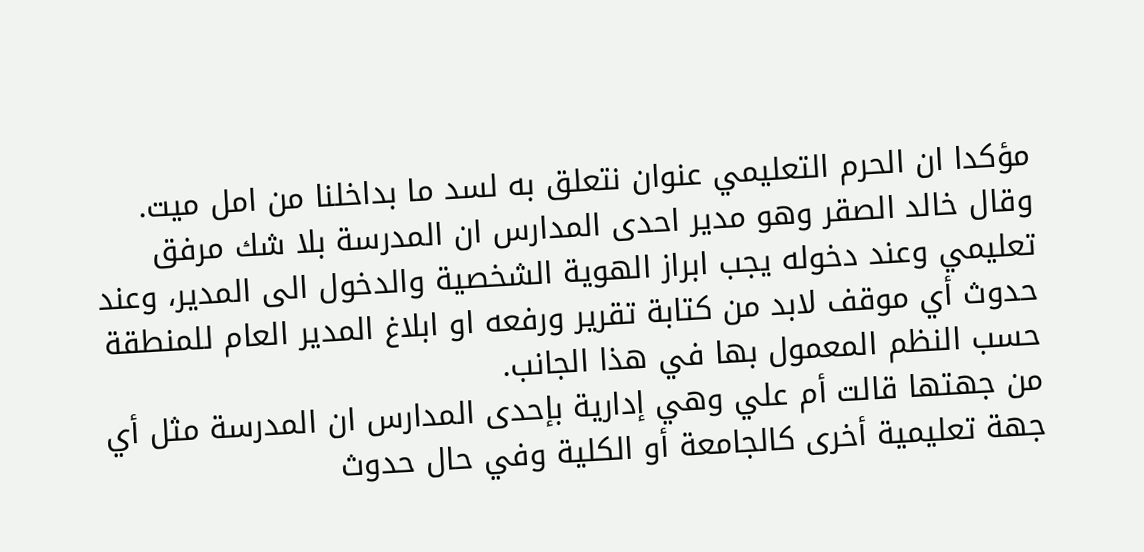مؤكدا ان الحرم التعليمي عنوان نتعلق به لسد ما بداخلنا من امل ميت.
وقال خالد الصقر وهو مدير احدى المدارس ان المدرسة بلا شك مرفق تعليمي وعند دخوله يجب ابراز الهوية الشخصية والدخول الى المدير، وعند حدوث أي موقف لابد من كتابة تقرير ورفعه او ابلاغ المدير العام للمنطقة حسب النظم المعمول بها في هذا الجانب.
من جهتها قالت أم علي وهي إدارية بإحدى المدارس ان المدرسة مثل أي جهة تعليمية أخرى كالجامعة أو الكلية وفي حال حدوث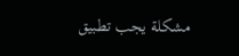مشكلة يجب تطبيق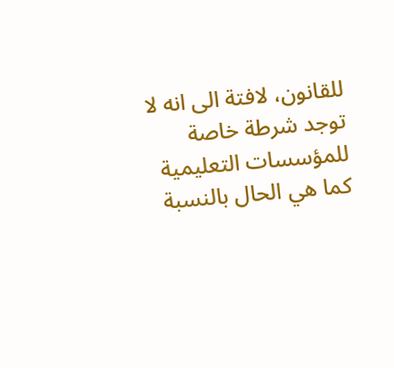للقانون، لافتة الى انه لا توجد شرطة خاصة للمؤسسات التعليمية كما هي الحال بالنسبة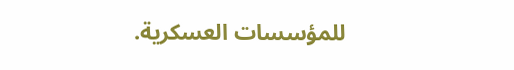للمؤسسات العسكرية.